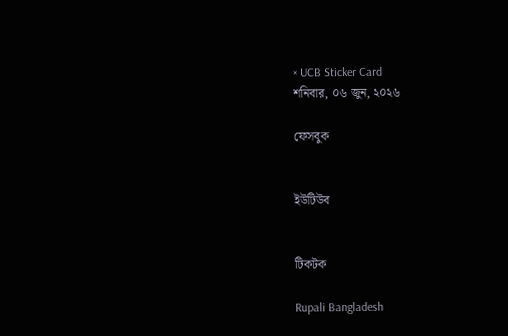× UCB Sticker Card
শনিবার, ০৬ জুন, ২০২৬

ফেসবুক


ইউটিউব


টিকটক

Rupali Bangladesh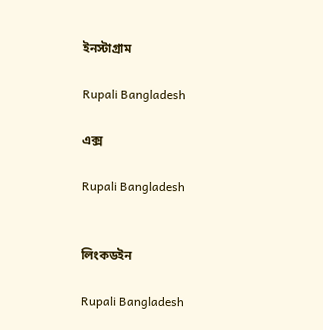ইনস্টাগ্রাম

Rupali Bangladesh

এক্স

Rupali Bangladesh


লিংকডইন

Rupali Bangladesh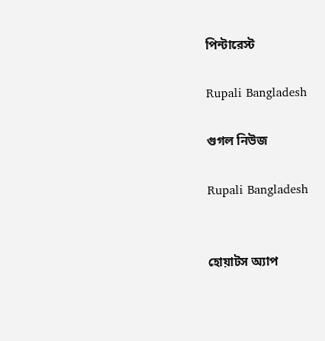পিন্টারেস্ট

Rupali Bangladesh

গুগল নিউজ

Rupali Bangladesh


হোয়াটস অ্যাপ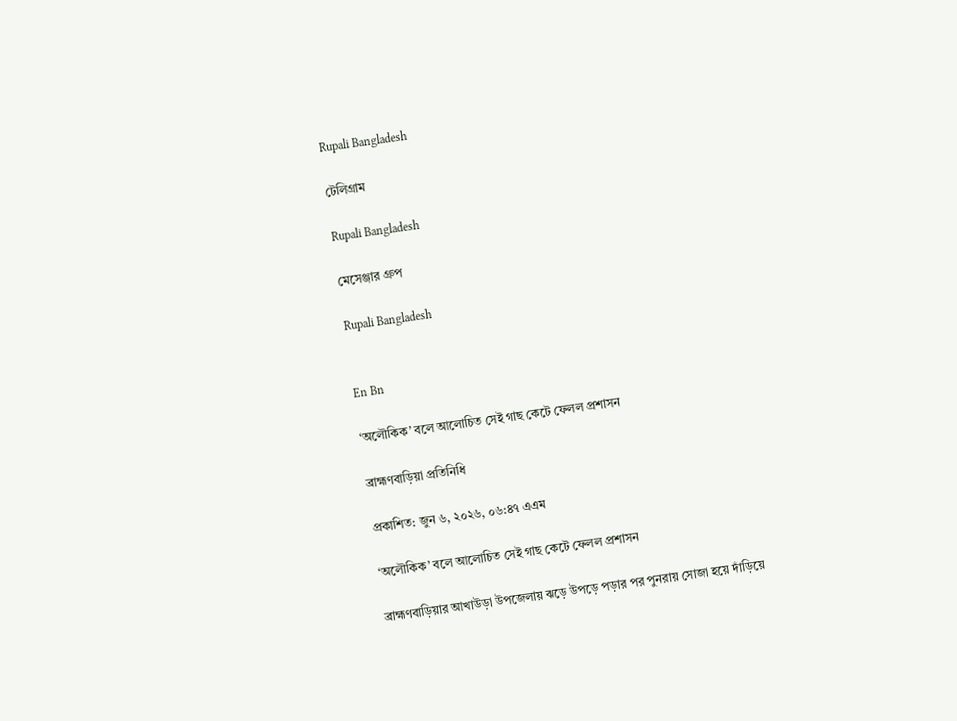Rupali Bangladesh

টেলিগ্রাম

Rupali Bangladesh

মেসেঞ্জার গ্রুপ

Rupali Bangladesh


En Bn

‘অলৌকিক’ বলে আলোচিত সেই গাছ কেটে ফেলল প্রশাসন

ব্রাহ্মণবাড়িয়া প্রতিনিধি

প্রকাশিত: জুন ৬, ২০২৬, ০৬:৪৭ এএম

‘অলৌকিক’ বলে আলোচিত সেই গাছ কেটে ফেলল প্রশাসন

ব্রাহ্মণবাড়িয়ার আখাউড়া উপজেলায় ঝড়ে উপড়ে পড়ার পর পুনরায় সোজা হয়ে দাঁড়িয়ে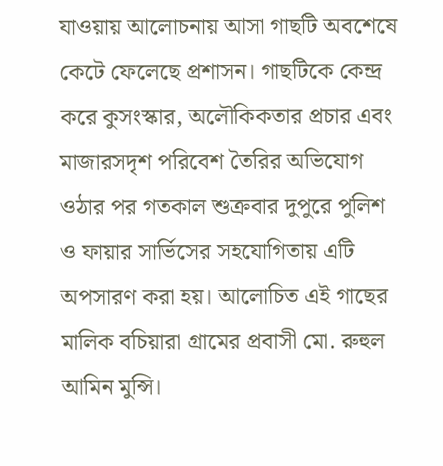যাওয়ায় আলোচনায় আসা গাছটি অবশেষে কেটে ফেলেছে প্রশাসন। গাছটিকে কেন্দ্র করে কুসংস্কার, অলৌকিকতার প্রচার এবং মাজারসদৃশ পরিবেশ তৈরির অভিযোগ ওঠার পর গতকাল শুক্রবার দুপুরে পুলিশ ও ফায়ার সার্ভিসের সহযোগিতায় এটি অপসারণ করা হয়। আলোচিত এই গাছের মালিক বচিয়ারা গ্রামের প্রবাসী মো. রুহুল আমিন মুন্সি।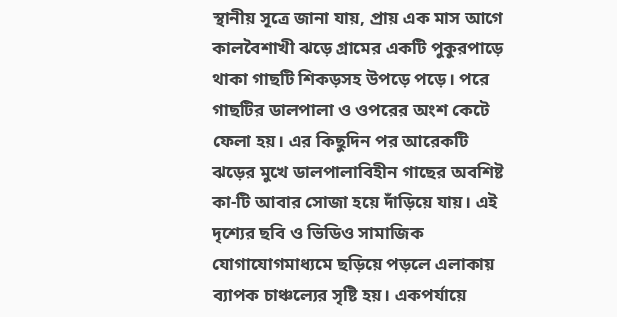স্থানীয় সূত্রে জানা যায়, প্রায় এক মাস আগে কালবৈশাখী ঝড়ে গ্রামের একটি পুকুরপাড়ে থাকা গাছটি শিকড়সহ উপড়ে পড়ে। পরে গাছটির ডালপালা ও ওপরের অংশ কেটে ফেলা হয়। এর কিছুদিন পর আরেকটি ঝড়ের মুখে ডালপালাবিহীন গাছের অবশিষ্ট কা-টি আবার সোজা হয়ে দাঁড়িয়ে যায়। এই দৃশ্যের ছবি ও ভিডিও সামাজিক যোগাযোগমাধ্যমে ছড়িয়ে পড়লে এলাকায় ব্যাপক চাঞ্চল্যের সৃষ্টি হয়। একপর্যায়ে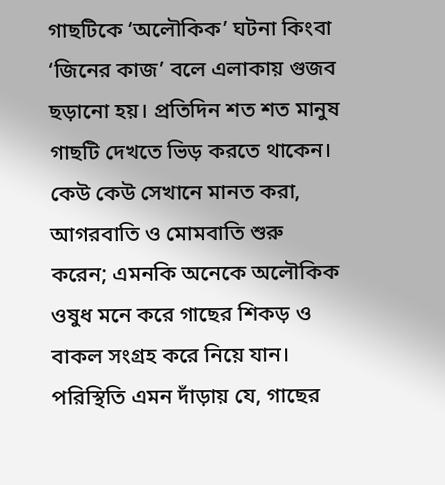গাছটিকে ‘অলৌকিক’ ঘটনা কিংবা ‘জিনের কাজ’ বলে এলাকায় গুজব ছড়ানো হয়। প্রতিদিন শত শত মানুষ গাছটি দেখতে ভিড় করতে থাকেন। কেউ কেউ সেখানে মানত করা, আগরবাতি ও মোমবাতি শুরু করেন; এমনকি অনেকে অলৌকিক ওষুধ মনে করে গাছের শিকড় ও বাকল সংগ্রহ করে নিয়ে যান। পরিস্থিতি এমন দাঁড়ায় যে, গাছের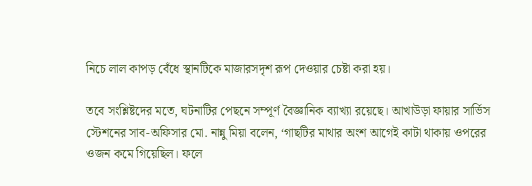নিচে লাল কাপড় বেঁধে স্থানটিকে মাজারসদৃশ রূপ দেওয়ার চেষ্টা করা হয়।

তবে সংশ্লিষ্টদের মতে, ঘটনাটির পেছনে সম্পূর্ণ বৈজ্ঞানিক ব্যাখ্যা রয়েছে। আখাউড়া ফায়ার সার্ভিস স্টেশনের সাব-অফিসার মো. নান্নু মিয়া বলেন, ‘গাছটির মাথার অংশ আগেই কাটা থাকায় ওপরের ওজন কমে গিয়েছিল। ফলে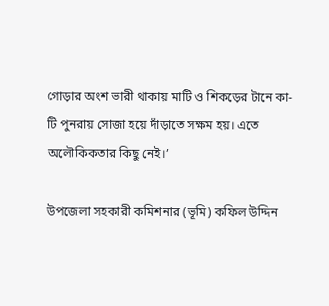গোড়ার অংশ ভারী থাকায় মাটি ও শিকড়ের টানে কা-টি পুনরায় সোজা হয়ে দাঁড়াতে সক্ষম হয়। এতে অলৌকিকতার কিছু নেই।’

উপজেলা সহকারী কমিশনার (ভূমি) কফিল উদ্দিন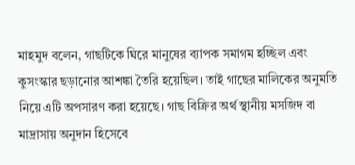মাহমুদ বলেন, গাছটিকে ঘিরে মানুষের ব্যাপক সমাগম হচ্ছিল এবং কুসংস্কার ছড়ানোর আশঙ্কা তৈরি হয়েছিল। তাই গাছের মালিকের অনুমতি নিয়ে এটি অপসারণ করা হয়েছে। গাছ বিক্রির অর্থ স্থানীয় মসজিদ বা মাদ্রাসায় অনুদান হিসেবে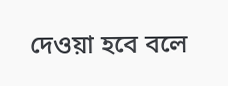দেওয়া হবে বলে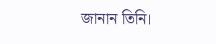জানান তিনি।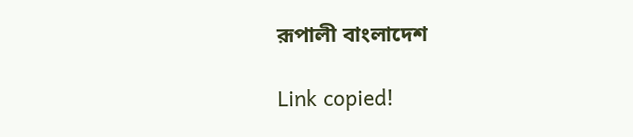রূপালী বাংলাদেশ

Link copied!